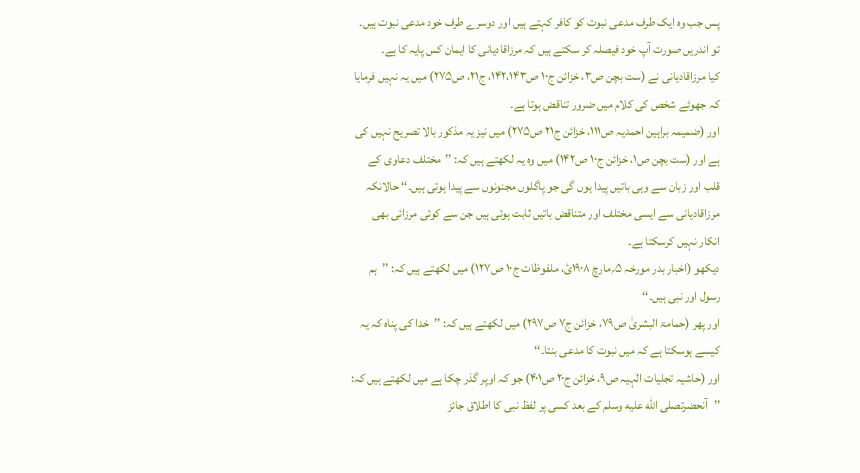پس جب وہ ایک طرف مدعی نبوت کو کافر کہتے ہیں اور دوسرے طرف خود مدعی نبوت ہیں۔ تو اندریں صورت آپ خود فیصلہ کر سکتے ہیں کہ مرزاقادیانی کا ایمان کس پایہ کا ہے۔
کیا مرزاقادیانی نے (ست بچن ص۳، خزائن ج۱۰ ص۱۴۲،۱۴۳، ج۲۱، ص۲۷۵) میں یہ نہیں فرمایا کہ جھوٹے شخص کی کلام میں ضرور تناقض ہوتا ہے۔
اور (ضمیمہ براہین احمدیہ ص۱۱۱، خزائن ج۲۱ ص۲۷۵) میں نیز یہ مذکور بالا تصریح نہیں کی ہے اور (ست بچن ص۱، خزائن ج۱۰ ص۱۴۲) میں وہ یہ لکھتے ہیں کہ: ’’مختلف دعاوی کے قلب اور زبان سے وہی باتیں پیدا ہوں گی جو پاگلوں مجنونوں سے پیدا ہوتی ہیں۔‘‘ حالانکہ مرزاقادیانی سے ایسی مختلف اور متناقض باتیں ثابت ہوئی ہیں جن سے کوئی مرزائی بھی انکار نہیں کرسکتا ہے۔
دیکھو (اخبار بدر مورخہ ۵؍مارچ ۱۹۰۸ئ، ملفوظات ج۱۰ ص۱۲۷) میں لکھتے ہیں کہ: ’’ہم رسول اور نبی ہیں۔‘‘
اور پھر (حمامۃ البشریٰ ص۷۹، خزائن ج۷ ص۲۹۷) میں لکھتے ہیں کہ: ’’خدا کی پناہ کہ یہ کیسے ہوسکتا ہے کہ میں نبوت کا مدعی بنتا۔‘‘
اور (حاشیہ تجلیات الٰہیہ ص۹، خزائن ج۲۰ ص۴۰۱) جو کہ اوپر گذر چکا ہے میں لکھتے ہیں کہ: ’’آنحضرتصلى الله عليه وسلم کے بعد کسی پر لفظ نبی کا اطلاق جائز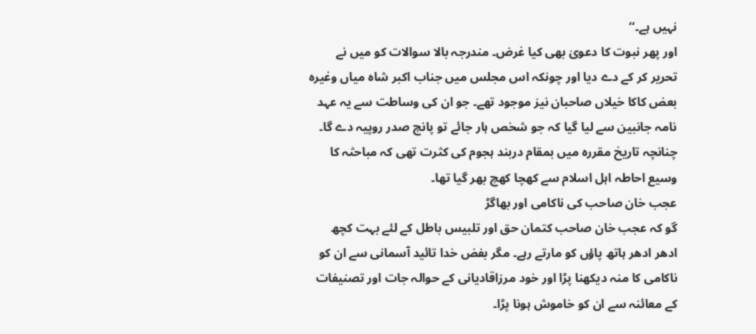نہیں ہے۔‘‘
اور پھر نبوت کا دعویٰ بھی کیا غرض۔ مندرجہ بالا سوالات کو میں نے تحریر کر کے دے دیا اور چونکہ اس مجلس میں جناب اکبر شاہ میاں وغیرہ بعض کاکا خیلاں صاحبان نیز موجود تھے۔ جو ان کی وساطت سے یہ عہد نامہ جانبین سے لیا گیا کہ جو شخص ہار جائے تو پانچ صدر روپیہ دے گا۔ چنانچہ تاریخ مقررہ میں بمقام دربند ہجوم کی کثرت تھی کہ مباحثہ کا وسیع احاطہ اہل اسلام سے کھچا کھچ بھر گیا تھا۔
عجب خان صاحب کی ناکامی اور بھاگڑ
گو کہ عجب خان صاحب کتمان حق اور تلبیس باطل کے لئے بہت کچھ ادھر ادھر ہاتھ پاؤں کو مارتے رہے۔ مگر بفض خدا تائید آسمانی سے ان کو ناکامی کا منہ دیکھنا پڑا اور خود مرزاقادیانی کے حوالہ جات اور تصنیفات کے معائنہ سے ان کو خاموش ہونا پڑا۔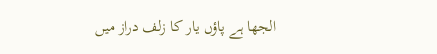الجھا ہے پاؤں یار کا زلف دراز میں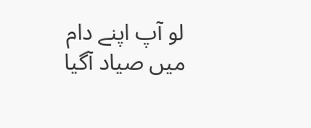لو آپ اپنے دام میں صیاد آگیا